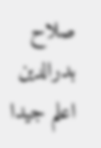صلاح بدرالدين
اعلم جيدا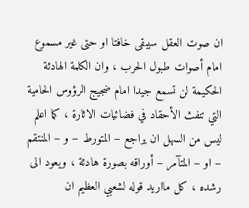ان صوت العقل سيبقى خافتا او حتى غير مسموع امام أصوات طبول الحرب ، وان الكلمة الهادئة الحكيمة لن تسمع جيدا امام ضجيج الرؤوس الحامية التي تنفث الأحقاد في فضائيات الاثارة ، كما اعلم ليس من السهل ان يراجع – المتورط – و – المنتقم – او – المتآمر – أوراقه بصورة هادئة ، ويعود الى رشده ، كل مااريد قوله لشعبي العظيم ان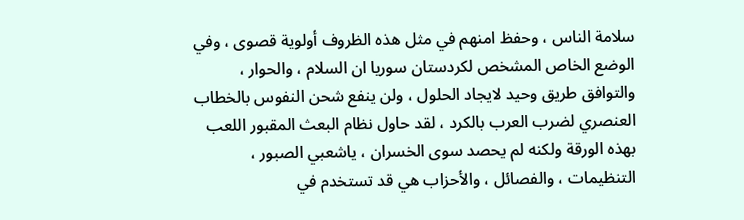سلامة الناس ، وحفظ امنهم في مثل هذه الظروف أولوية قصوى ، وفي الوضع الخاص المشخص لكردستان سوريا ان السلام ، والحوار ، والتوافق طريق وحيد لايجاد الحلول ، ولن ينفع شحن النفوس بالخطاب العنصري لضرب العرب بالكرد ، لقد حاول نظام البعث المقبور اللعب بهذه الورقة ولكنه لم يحصد سوى الخسران ، ياشعبي الصبور ، التنظيمات ، والفصائل ، والأحزاب هي قد تستخدم في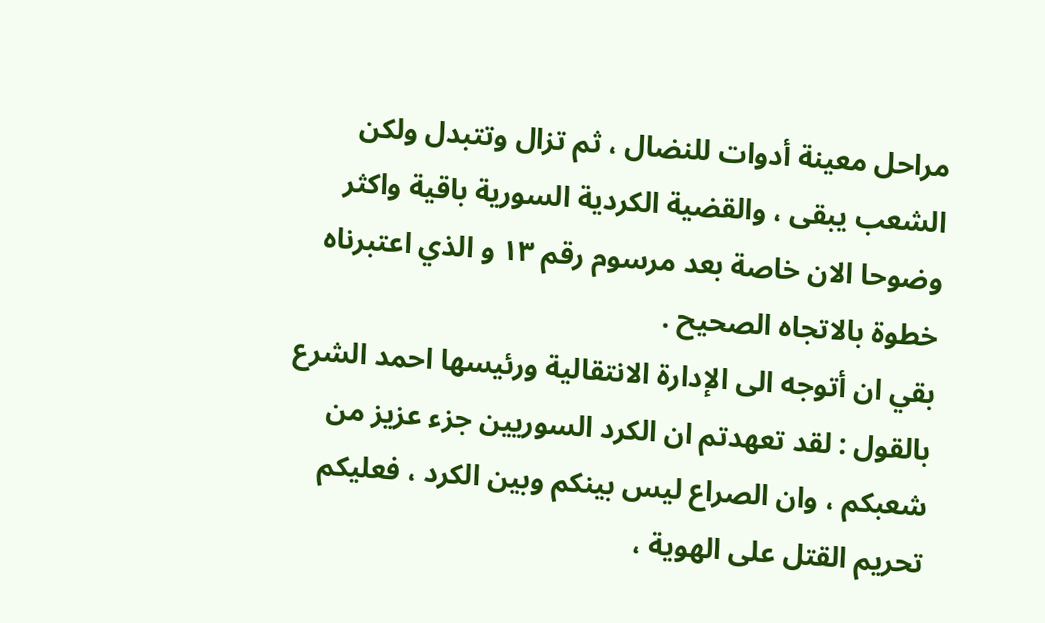مراحل معينة أدوات للنضال ، ثم تزال وتتبدل ولكن الشعب يبقى ، والقضية الكردية السورية باقية واكثر وضوحا الان خاصة بعد مرسوم رقم ١٣ و الذي اعتبرناه خطوة بالاتجاه الصحيح .
بقي ان أتوجه الى الإدارة الانتقالية ورئيسها احمد الشرع بالقول : لقد تعهدتم ان الكرد السوريين جزء عزيز من شعبكم ، وان الصراع ليس بينكم وبين الكرد ، فعليكم تحريم القتل على الهوية ،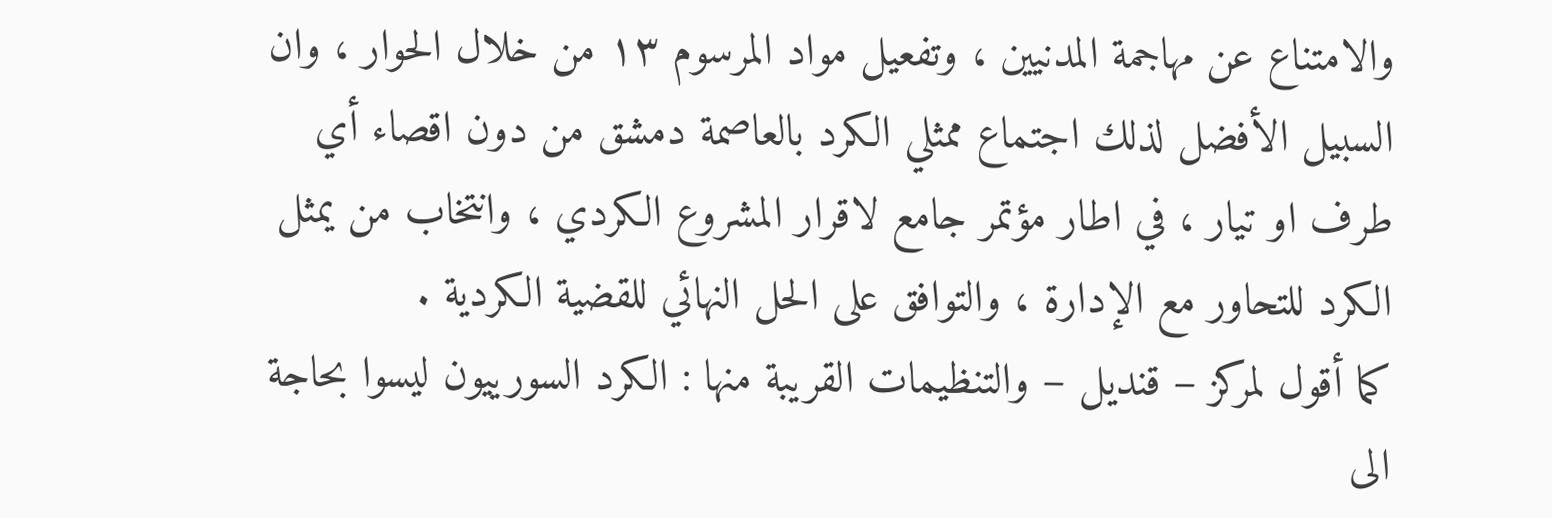والامتناع عن مهاجمة المدنيين ، وتفعيل مواد المرسوم ١٣ من خلال الحوار ، وان السبيل الأفضل لذلك اجتماع ممثلي الكرد بالعاصمة دمشق من دون اقصاء أي طرف او تيار ، في اطار مؤتمر جامع لاقرار المشروع الكردي ، وانتخاب من يمثل الكرد للتحاور مع الإدارة ، والتوافق على الحل النهائي للقضية الكردية .
كما أقول لمركز – قنديل – والتنظيمات القريبة منها : الكرد السورييون ليسوا بحاجة الى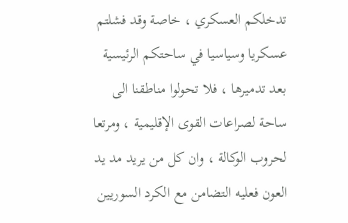تدخلكم العسكري ، خاصة وقد فشلتم عسكريا وسياسيا في ساحتكم الرئيسية بعد تدميرها ، فلا تحولوا مناطقنا الى ساحة لصراعات القوى الإقليمية ، ومرتعا لحروب الوكالة ، وان كل من يريد مد يد العون فعليه التضامن مع الكرد السوريين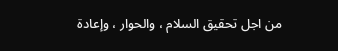من اجل تحقيق السلام ، والحوار ، وإعادة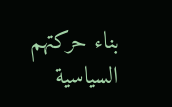بناء حركتهم السياسية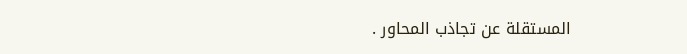المستقلة عن تجاذب المحاور .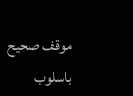موقف صحيح باسلوب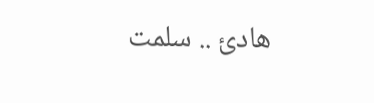هادئ .. سلمت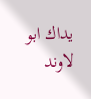يداك ابو لاوند